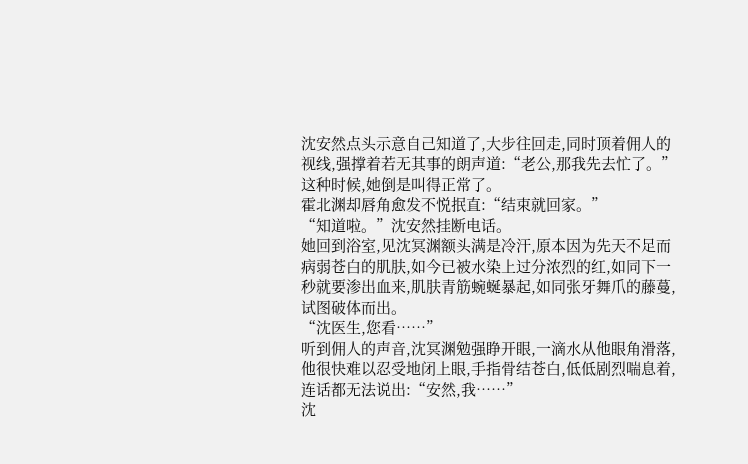沈安然点头示意自己知道了,大步往回走,同时顶着佣人的视线,强撑着若无其事的朗声道:“老公,那我先去忙了。”
这种时候,她倒是叫得正常了。
霍北渊却唇角愈发不悦抿直:“结束就回家。”
“知道啦。”沈安然挂断电话。
她回到浴室,见沈冥渊额头满是冷汗,原本因为先天不足而病弱苍白的肌肤,如今已被水染上过分浓烈的红,如同下一秒就要渗出血来,肌肤青筋蜿蜒暴起,如同张牙舞爪的藤蔓,试图破体而出。
“沈医生,您看……”
听到佣人的声音,沈冥渊勉强睁开眼,一滴水从他眼角滑落,他很快难以忍受地闭上眼,手指骨结苍白,低低剧烈喘息着,连话都无法说出:“安然,我……”
沈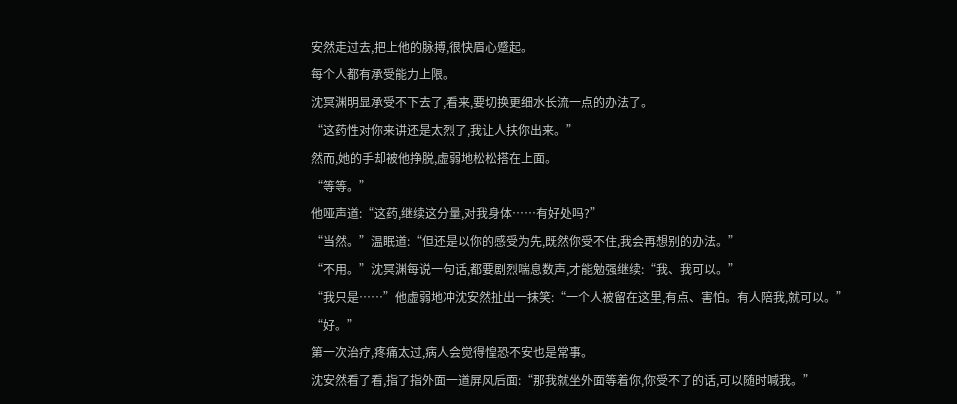安然走过去,把上他的脉搏,很快眉心蹙起。
每个人都有承受能力上限。
沈冥渊明显承受不下去了,看来,要切换更细水长流一点的办法了。
“这药性对你来讲还是太烈了,我让人扶你出来。”
然而,她的手却被他挣脱,虚弱地松松搭在上面。
“等等。”
他哑声道:“这药,继续这分量,对我身体……有好处吗?”
“当然。”温眠道:“但还是以你的感受为先,既然你受不住,我会再想别的办法。”
“不用。”沈冥渊每说一句话,都要剧烈喘息数声,才能勉强继续:“我、我可以。”
“我只是……”他虚弱地冲沈安然扯出一抹笑:“一个人被留在这里,有点、害怕。有人陪我,就可以。”
“好。”
第一次治疗,疼痛太过,病人会觉得惶恐不安也是常事。
沈安然看了看,指了指外面一道屏风后面:“那我就坐外面等着你,你受不了的话,可以随时喊我。”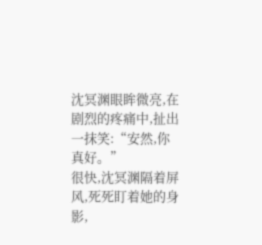沈冥渊眼眸微亮,在剧烈的疼痛中,扯出一抹笑:“安然,你真好。”
很快,沈冥渊隔着屏风,死死盯着她的身影,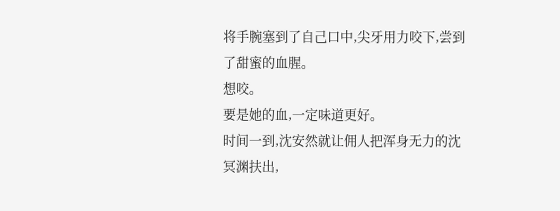将手腕塞到了自己口中,尖牙用力咬下,尝到了甜蜜的血腥。
想咬。
要是她的血,一定味道更好。
时间一到,沈安然就让佣人把浑身无力的沈冥渊扶出,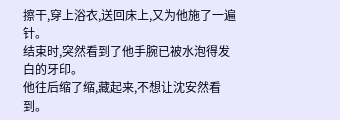擦干,穿上浴衣,送回床上,又为他施了一遍针。
结束时,突然看到了他手腕已被水泡得发白的牙印。
他往后缩了缩,藏起来,不想让沈安然看到。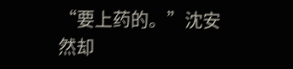“要上药的。”沈安然却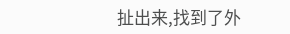扯出来,找到了外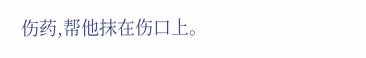伤药,帮他抹在伤口上。